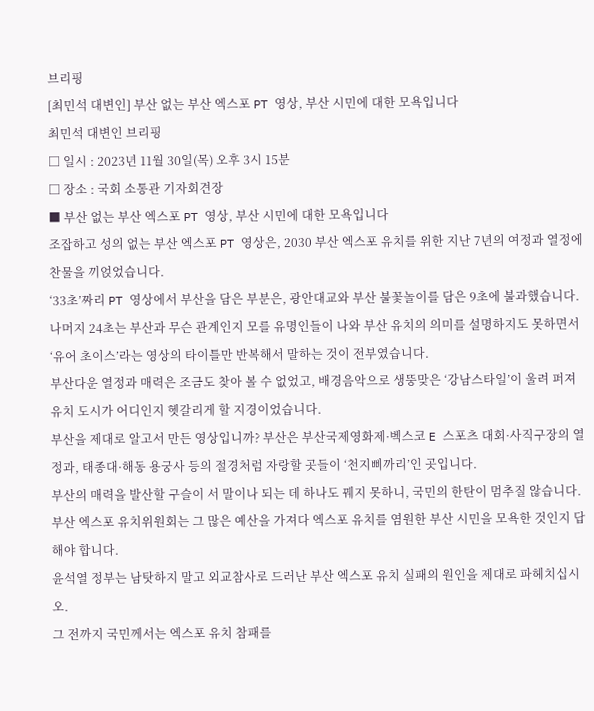브리핑
[최민석 대변인] 부산 없는 부산 엑스포 PT 영상, 부산 시민에 대한 모욕입니다
최민석 대변인 브리핑
□ 일시 : 2023년 11월 30일(목) 오후 3시 15분
□ 장소 : 국회 소통관 기자회견장
■ 부산 없는 부산 엑스포 PT 영상, 부산 시민에 대한 모욕입니다
조잡하고 성의 없는 부산 엑스포 PT 영상은, 2030 부산 엑스포 유치를 위한 지난 7년의 여정과 열정에 찬물을 끼얹었습니다.
‘33초’짜리 PT 영상에서 부산을 담은 부분은, 광안대교와 부산 불꽃놀이를 담은 9초에 불과했습니다.
나머지 24초는 부산과 무슨 관계인지 모를 유명인들이 나와 부산 유치의 의미를 설명하지도 못하면서 ‘유어 초이스’라는 영상의 타이틀만 반복해서 말하는 것이 전부였습니다.
부산다운 열정과 매력은 조금도 찾아 볼 수 없었고, 배경음악으로 생뚱맞은 ‘강남스타일’이 울려 퍼져 유치 도시가 어디인지 헷갈리게 할 지경이었습니다.
부산을 제대로 알고서 만든 영상입니까? 부산은 부산국제영화제·벡스코 E 스포츠 대회·사직구장의 열정과, 태종대·해동 용궁사 등의 절경처럼 자랑할 곳들이 ‘천지삐까리’인 곳입니다.
부산의 매력을 발산할 구슬이 서 말이나 되는 데 하나도 꿰지 못하니, 국민의 한탄이 멈추질 않습니다.
부산 엑스포 유치위원회는 그 많은 예산을 가져다 엑스포 유치를 염원한 부산 시민을 모욕한 것인지 답해야 합니다.
윤석열 정부는 남탓하지 말고 외교참사로 드러난 부산 엑스포 유치 실패의 원인을 제대로 파헤치십시오.
그 전까지 국민께서는 엑스포 유치 참패를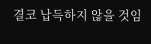결코 납득하지 않을 것임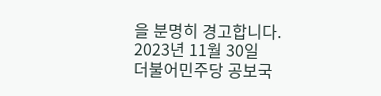을 분명히 경고합니다.
2023년 11월 30일
더불어민주당 공보국